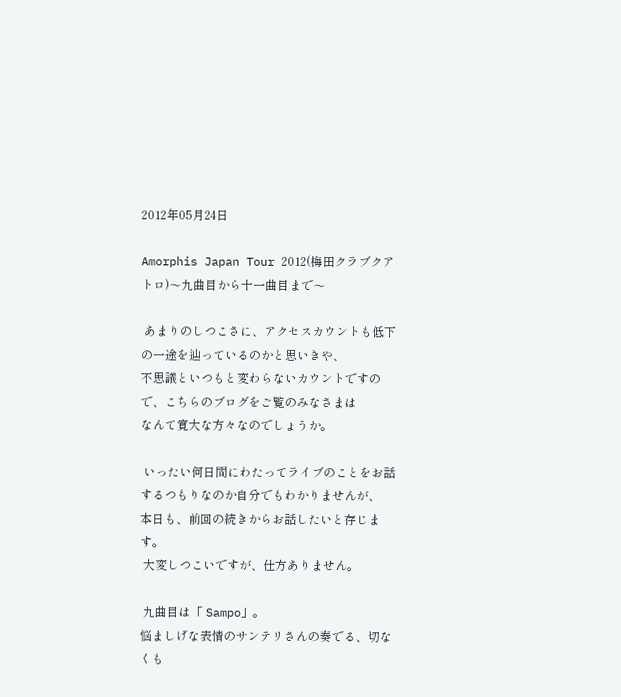2012年05月24日

Amorphis Japan Tour 2012(梅田クラブクアトロ)〜九曲目から十一曲目まで〜

 あまりのしつこさに、アクセスカウントも低下の一途を辿っているのかと思いきや、
不思議といつもと変わらないカウントですので、こちらのブログをご覧のみなさまは
なんて寛大な方々なのでしょうか。

 いったい何日間にわたってライブのことをお話するつもりなのか自分でもわかりませんが、
本日も、前回の続きからお話したいと存じます。
 大変しつこいですが、仕方ありません。

 九曲目は「 Sampo」。
悩ましげな表情のサンテリさんの奏でる、切なくも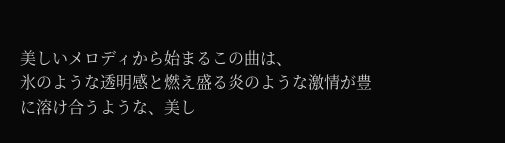美しいメロディから始まるこの曲は、
氷のような透明感と燃え盛る炎のような激情が豊に溶け合うような、美し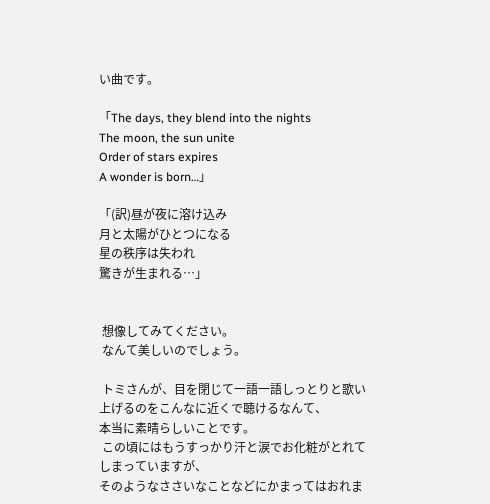い曲です。

「The days, they blend into the nights
The moon, the sun unite
Order of stars expires
A wonder is born…」

「(訳)昼が夜に溶け込み
月と太陽がひとつになる
星の秩序は失われ
驚きが生まれる…」


 想像してみてください。
 なんて美しいのでしょう。

 トミさんが、目を閉じて一語一語しっとりと歌い上げるのをこんなに近くで聴けるなんて、
本当に素晴らしいことです。
 この頃にはもうすっかり汗と涙でお化粧がとれてしまっていますが、
そのようなささいなことなどにかまってはおれま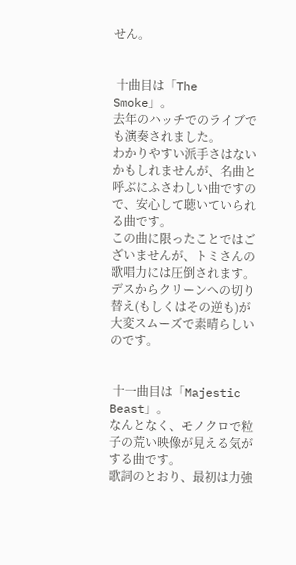せん。


 十曲目は「The Smoke」。
去年のハッチでのライブでも演奏されました。
わかりやすい派手さはないかもしれませんが、名曲と呼ぶにふさわしい曲ですので、安心して聴いていられる曲です。
この曲に限ったことではございませんが、トミさんの歌唱力には圧倒されます。
デスからクリーンへの切り替え(もしくはその逆も)が大変スムーズで素晴らしいのです。


 十一曲目は「Majestic Beast」。
なんとなく、モノクロで粒子の荒い映像が見える気がする曲です。
歌詞のとおり、最初は力強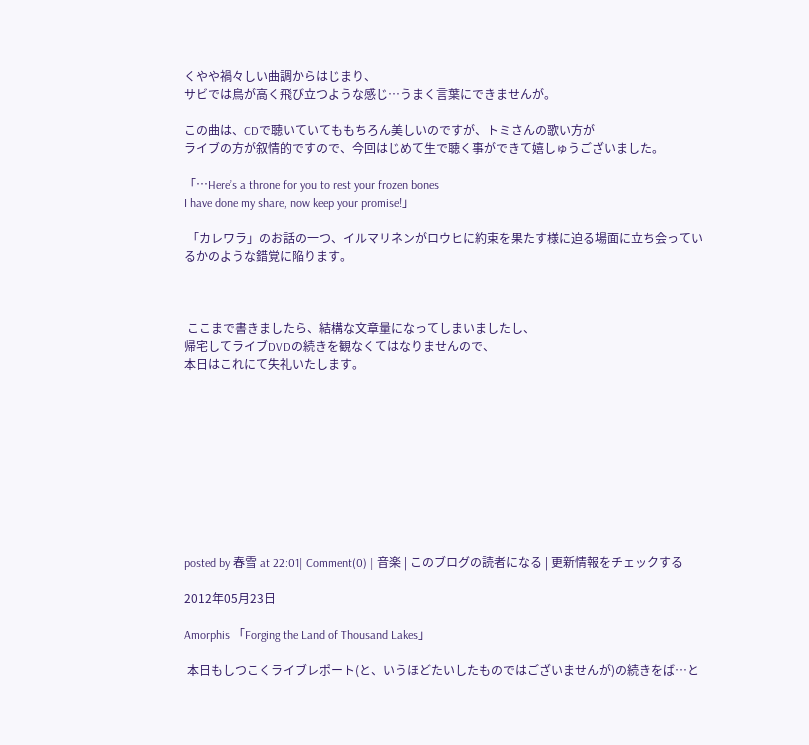くやや禍々しい曲調からはじまり、
サビでは鳥が高く飛び立つような感じ…うまく言葉にできませんが。

この曲は、CDで聴いていてももちろん美しいのですが、トミさんの歌い方が
ライブの方が叙情的ですので、今回はじめて生で聴く事ができて嬉しゅうございました。

「…Here’s a throne for you to rest your frozen bones
I have done my share, now keep your promise!」

 「カレワラ」のお話の一つ、イルマリネンがロウヒに約束を果たす様に迫る場面に立ち会っているかのような錯覚に陥ります。



 ここまで書きましたら、結構な文章量になってしまいましたし、
帰宅してライブDVDの続きを観なくてはなりませんので、
本日はこれにて失礼いたします。










posted by 春雪 at 22:01| Comment(0) | 音楽 | このブログの読者になる | 更新情報をチェックする

2012年05月23日

Amorphis 「Forging the Land of Thousand Lakes」

 本日もしつこくライブレポート(と、いうほどたいしたものではございませんが)の続きをば…と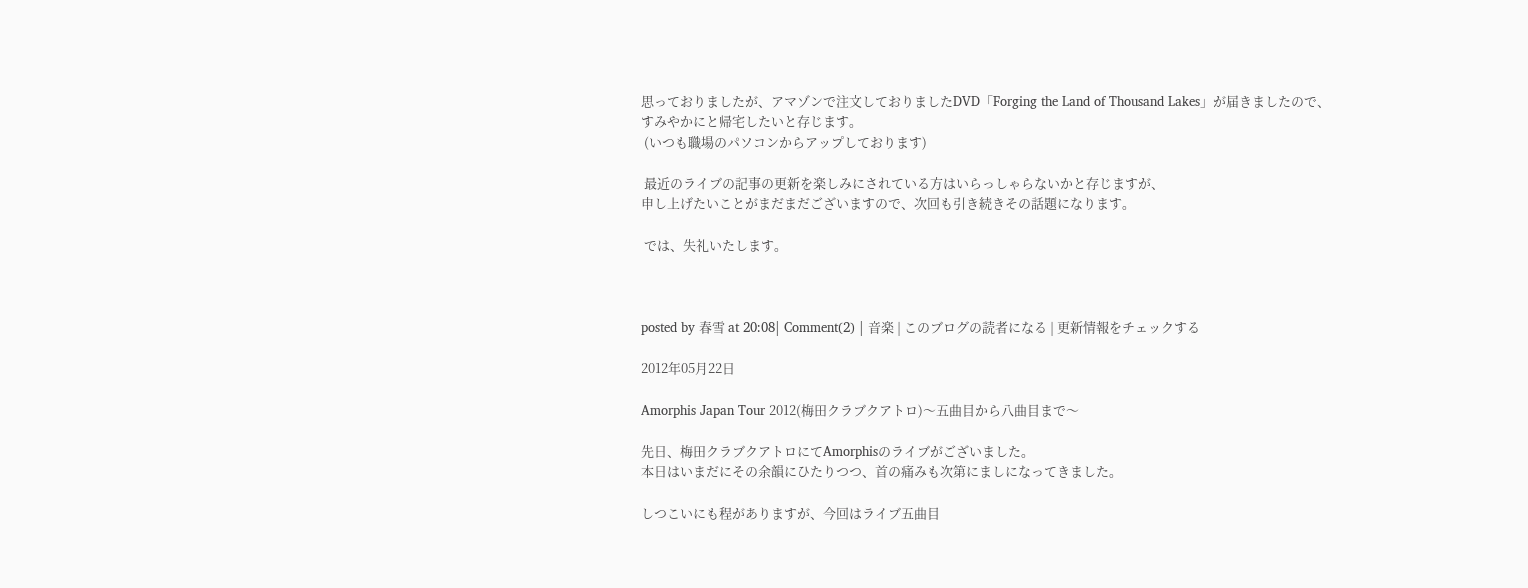思っておりましたが、アマゾンで注文しておりましたDVD「Forging the Land of Thousand Lakes」が届きましたので、
すみやかにと帰宅したいと存じます。
 (いつも職場のパソコンからアップしております)

 最近のライブの記事の更新を楽しみにされている方はいらっしゃらないかと存じますが、
申し上げたいことがまだまだございますので、次回も引き続きその話題になります。

 では、失礼いたします。



posted by 春雪 at 20:08| Comment(2) | 音楽 | このブログの読者になる | 更新情報をチェックする

2012年05月22日

Amorphis Japan Tour 2012(梅田クラブクアトロ)〜五曲目から八曲目まで〜

先日、梅田クラブクアトロにてAmorphisのライブがございました。
本日はいまだにその余韻にひたりつつ、首の痛みも次第にましになってきました。

しつこいにも程がありますが、今回はライブ五曲目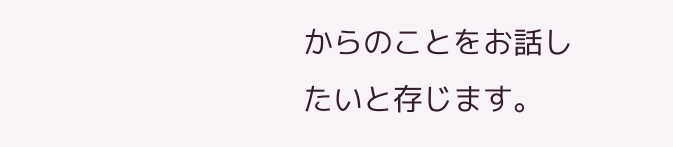からのことをお話したいと存じます。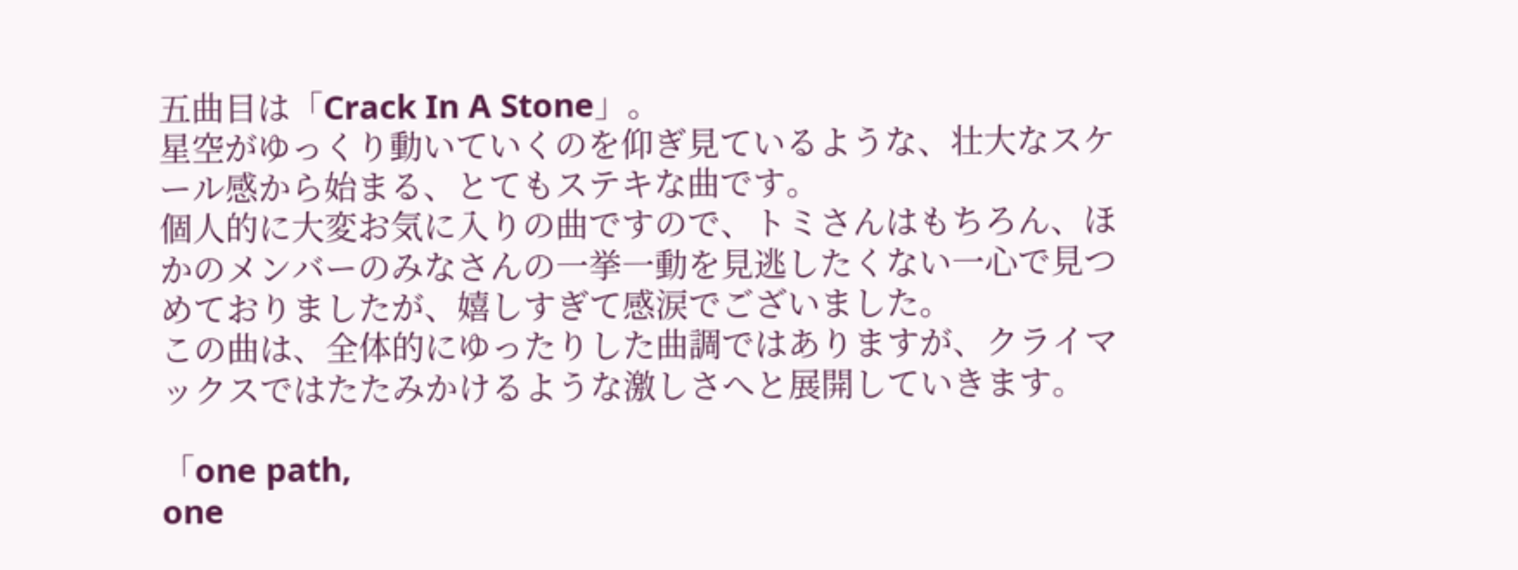五曲目は「Crack In A Stone」。
星空がゆっくり動いていくのを仰ぎ見ているような、壮大なスケール感から始まる、とてもステキな曲です。
個人的に大変お気に入りの曲ですので、トミさんはもちろん、ほかのメンバーのみなさんの一挙一動を見逃したくない一心で見つめておりましたが、嬉しすぎて感涙でございました。
この曲は、全体的にゆったりした曲調ではありますが、クライマックスではたたみかけるような激しさへと展開していきます。

「one path,
one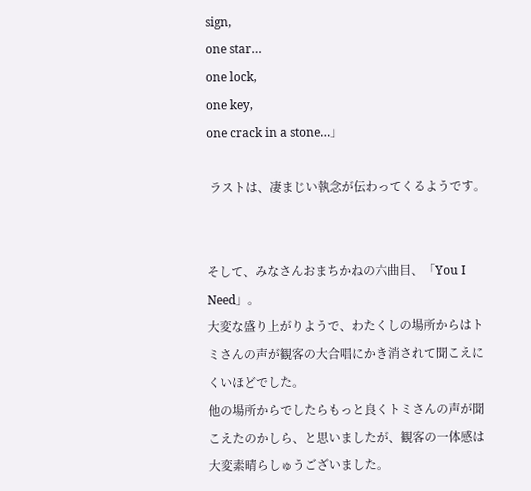sign,
one star…
one lock,
one key,
one crack in a stone…」

 ラストは、凄まじい執念が伝わってくるようです。


そして、みなさんおまちかねの六曲目、「You I Need」。
大変な盛り上がりようで、わたくしの場所からはトミさんの声が観客の大合唱にかき消されて聞こえにくいほどでした。
他の場所からでしたらもっと良くトミさんの声が聞こえたのかしら、と思いましたが、観客の一体感は大変素晴らしゅうございました。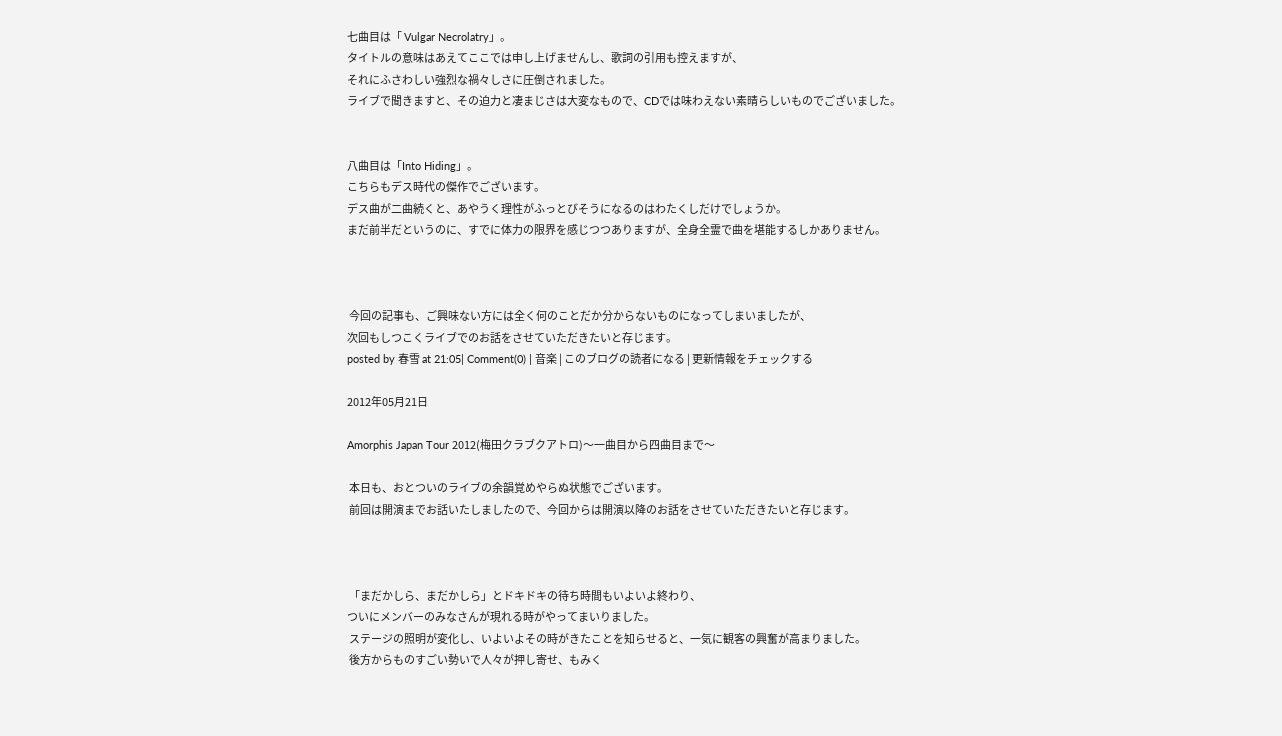七曲目は「 Vulgar Necrolatry」。
タイトルの意味はあえてここでは申し上げませんし、歌詞の引用も控えますが、
それにふさわしい強烈な禍々しさに圧倒されました。
ライブで聞きますと、その迫力と凄まじさは大変なもので、CDでは味わえない素晴らしいものでございました。


八曲目は「Into Hiding」。
こちらもデス時代の傑作でございます。
デス曲が二曲続くと、あやうく理性がふっとびそうになるのはわたくしだけでしょうか。
まだ前半だというのに、すでに体力の限界を感じつつありますが、全身全霊で曲を堪能するしかありません。



 今回の記事も、ご興味ない方には全く何のことだか分からないものになってしまいましたが、
次回もしつこくライブでのお話をさせていただきたいと存じます。
posted by 春雪 at 21:05| Comment(0) | 音楽 | このブログの読者になる | 更新情報をチェックする

2012年05月21日

Amorphis Japan Tour 2012(梅田クラブクアトロ)〜一曲目から四曲目まで〜

 本日も、おとついのライブの余韻覚めやらぬ状態でございます。
 前回は開演までお話いたしましたので、今回からは開演以降のお話をさせていただきたいと存じます。



 「まだかしら、まだかしら」とドキドキの待ち時間もいよいよ終わり、
ついにメンバーのみなさんが現れる時がやってまいりました。
 ステージの照明が変化し、いよいよその時がきたことを知らせると、一気に観客の興奮が高まりました。
 後方からものすごい勢いで人々が押し寄せ、もみく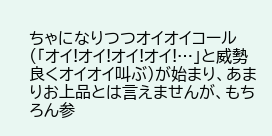ちゃになりつつオイオイコール(「オイ!オイ!オイ!オイ!…」と威勢良くオイオイ叫ぶ)が始まり、あまりお上品とは言えませんが、もちろん参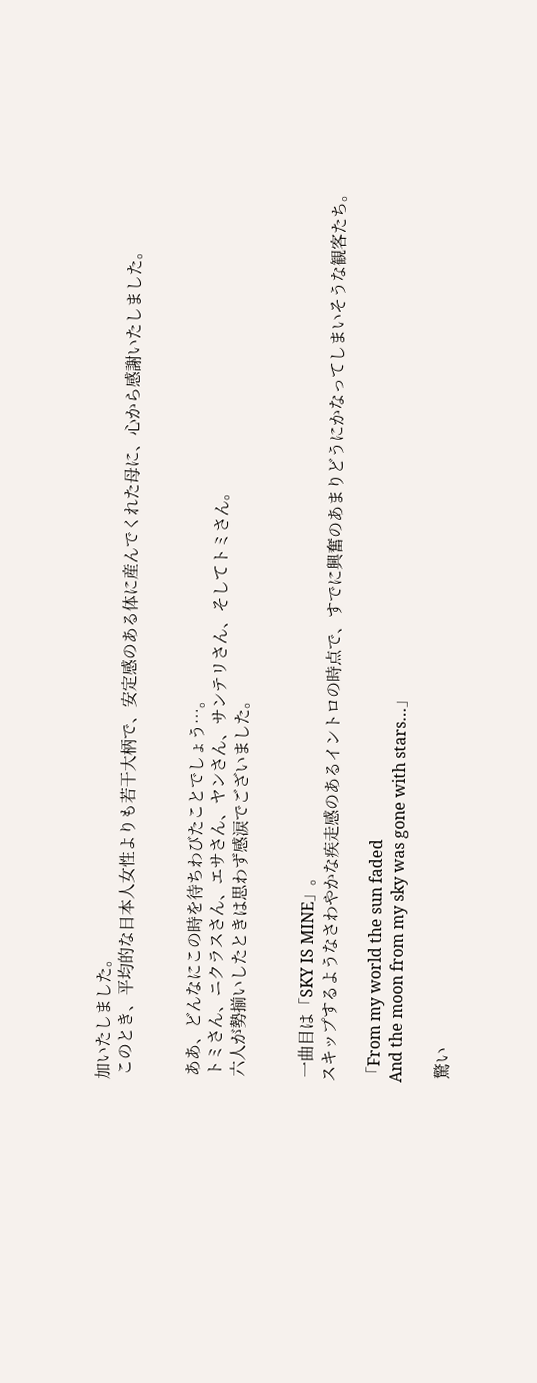加いたしました。
 このとき、平均的な日本人女性よりも若干大柄で、安定感のある体に産んでくれた母に、心から感謝いたしました。


 ああ、どんなにこの時を待ちわびたことでしょう…。
 トミさん、ニクラスさん、エサさん、ヤンさん、サンテリさん、そしてトミさん。
 六人が勢揃いしたときは思わず感涙でございました。


 一曲目は「SKY IS MINE」。
スキップするようなさわやかな疾走感のあるイントロの時点で、すでに興奮のあまりどうにかなってしまいそうな観客たち。

「From my world the sun faded
And the moon from my sky was gone with stars…」

 驚い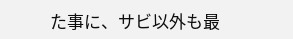た事に、サビ以外も最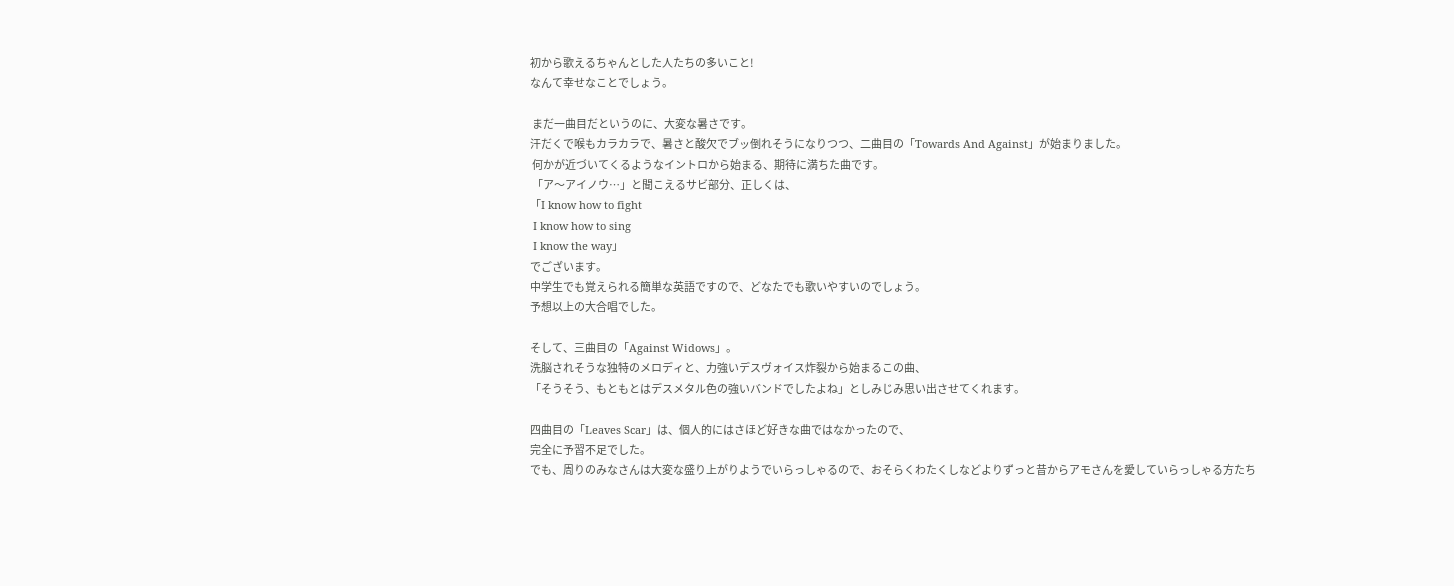初から歌えるちゃんとした人たちの多いこと!
なんて幸せなことでしょう。

 まだ一曲目だというのに、大変な暑さです。
汗だくで喉もカラカラで、暑さと酸欠でブッ倒れそうになりつつ、二曲目の「Towards And Against」が始まりました。
 何かが近づいてくるようなイントロから始まる、期待に満ちた曲です。
 「ア〜アイノウ…」と聞こえるサビ部分、正しくは、
「I know how to fight
 I know how to sing
 I know the way」
でございます。
中学生でも覚えられる簡単な英語ですので、どなたでも歌いやすいのでしょう。
予想以上の大合唱でした。

そして、三曲目の「Against Widows」。
洗脳されそうな独特のメロディと、力強いデスヴォイス炸裂から始まるこの曲、
「そうそう、もともとはデスメタル色の強いバンドでしたよね」としみじみ思い出させてくれます。

四曲目の「Leaves Scar」は、個人的にはさほど好きな曲ではなかったので、
完全に予習不足でした。
でも、周りのみなさんは大変な盛り上がりようでいらっしゃるので、おそらくわたくしなどよりずっと昔からアモさんを愛していらっしゃる方たち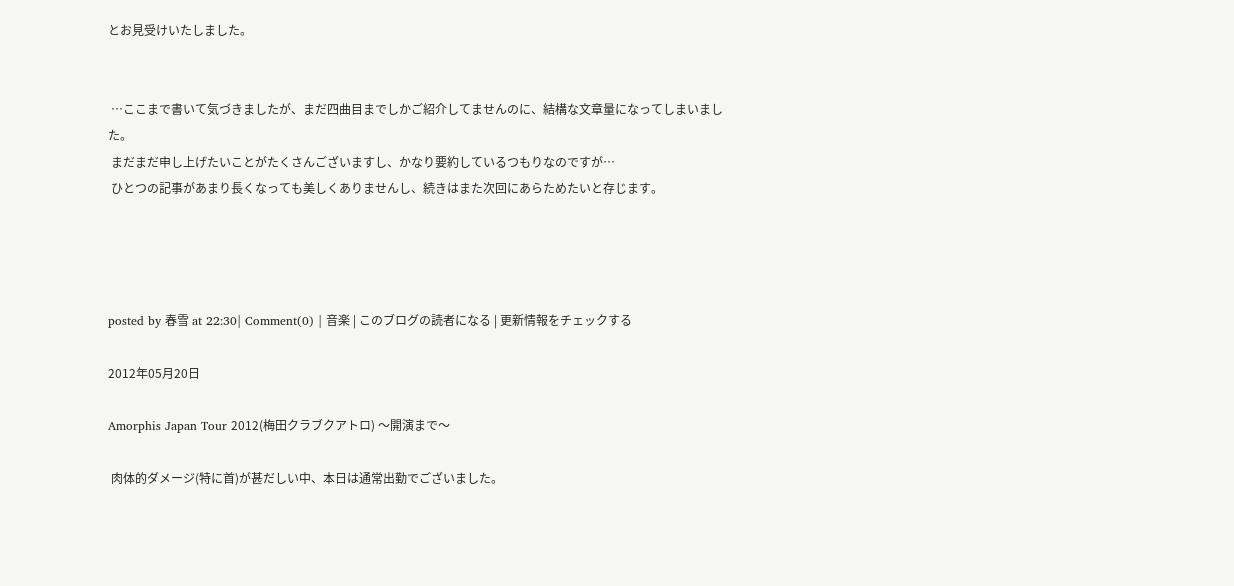とお見受けいたしました。


 …ここまで書いて気づきましたが、まだ四曲目までしかご紹介してませんのに、結構な文章量になってしまいました。
 まだまだ申し上げたいことがたくさんございますし、かなり要約しているつもりなのですが…
 ひとつの記事があまり長くなっても美しくありませんし、続きはまた次回にあらためたいと存じます。




posted by 春雪 at 22:30| Comment(0) | 音楽 | このブログの読者になる | 更新情報をチェックする

2012年05月20日

Amorphis Japan Tour 2012(梅田クラブクアトロ) 〜開演まで〜

 肉体的ダメージ(特に首)が甚だしい中、本日は通常出勤でございました。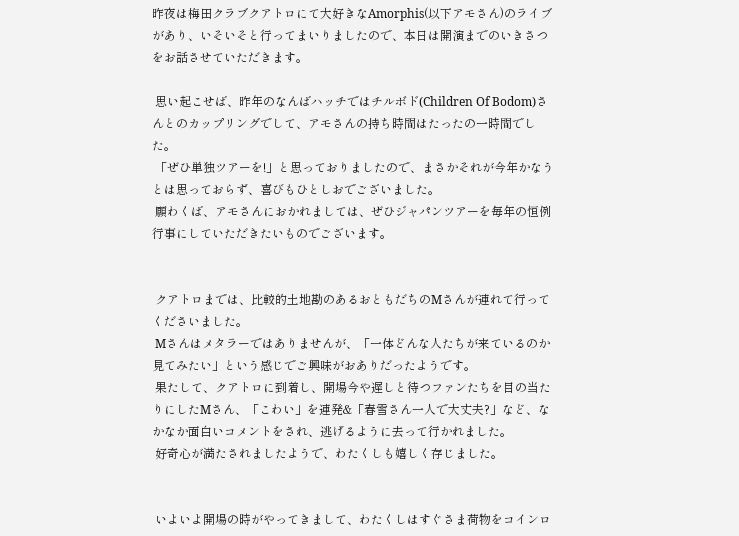昨夜は梅田クラブクアトロにて大好きなAmorphis(以下アモさん)のライブがあり、いそいそと行ってまいりましたので、本日は開演までのいきさつをお話させていただきます。

 思い起こせば、昨年のなんばハッチではチルボド(Children Of Bodom)さんとのカップリングでして、アモさんの持ち時間はたったの一時間でした。
 「ぜひ単独ツアーを!」と思っておりましたので、まさかそれが今年かなうとは思っておらず、喜びもひとしおでございました。
 願わくば、アモさんにおかれましては、ぜひジャパンツアーを毎年の恒例行事にしていただきたいものでございます。


 クアトロまでは、比較的土地勘のあるおともだちのMさんが連れて行ってくださいました。
 Mさんはメタラーではありませんが、「一体どんな人たちが来ているのか見てみたい」という感じでご興味がおありだったようです。
 果たして、クアトロに到着し、開場今や遅しと待つファンたちを目の当たりにしたMさん、「こわい」を連発&「春雪さん一人で大丈夫?」など、なかなか面白いコメントをされ、逃げるように去って行かれました。
 好奇心が満たされましたようで、わたくしも嬉しく存じました。


 いよいよ開場の時がやってきまして、わたくしはすぐさま荷物をコインロ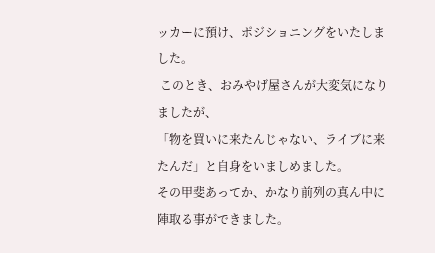ッカーに預け、ポジショニングをいたしました。
 このとき、おみやげ屋さんが大変気になりましたが、
「物を買いに来たんじゃない、ライブに来たんだ」と自身をいましめました。
その甲斐あってか、かなり前列の真ん中に陣取る事ができました。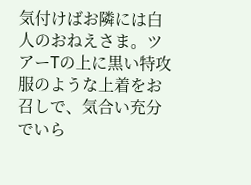気付けばお隣には白人のおねえさま。ツアーTの上に黒い特攻服のような上着をお召しで、気合い充分でいら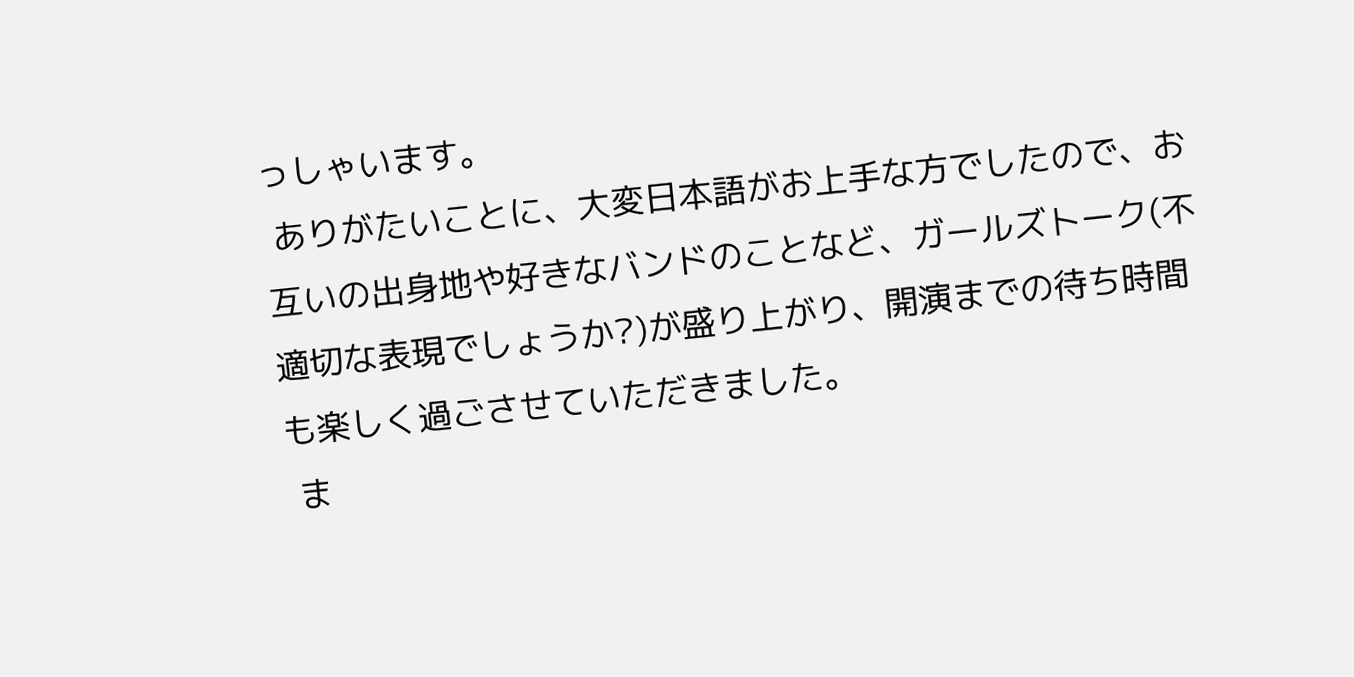っしゃいます。
 ありがたいことに、大変日本語がお上手な方でしたので、お互いの出身地や好きなバンドのことなど、ガールズトーク(不適切な表現でしょうか?)が盛り上がり、開演までの待ち時間も楽しく過ごさせていただきました。
 ま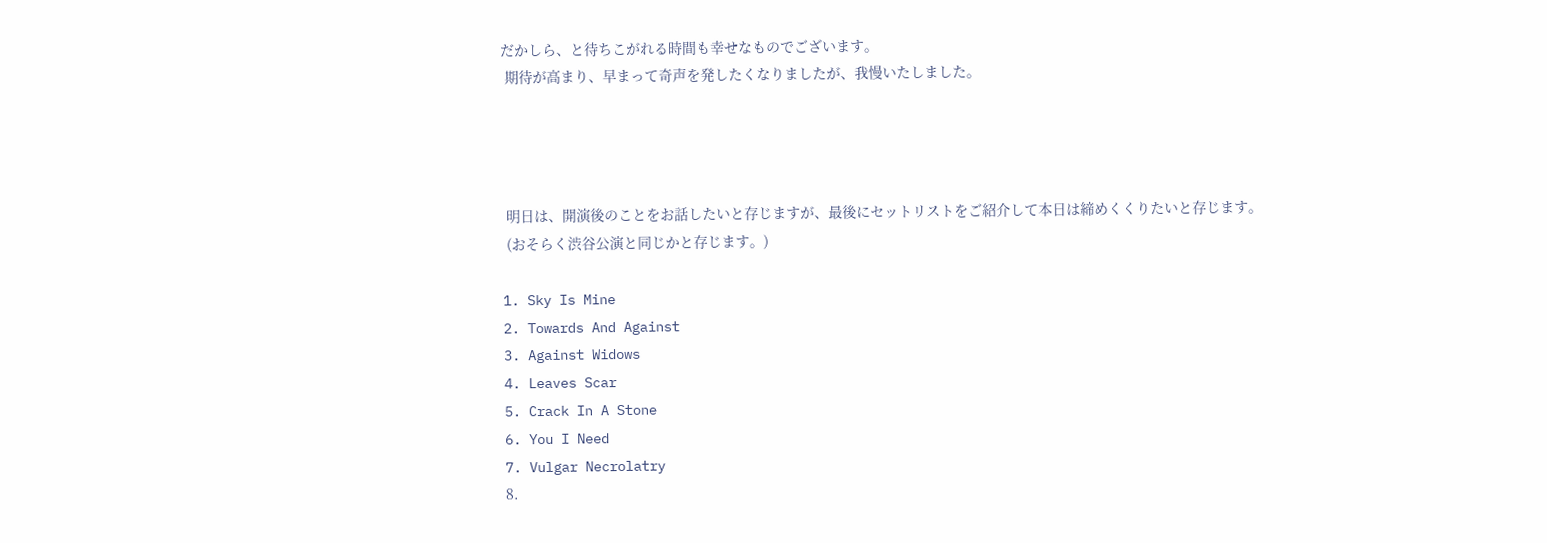だかしら、と待ちこがれる時間も幸せなものでございます。
 期待が高まり、早まって奇声を発したくなりましたが、我慢いたしました。




 明日は、開演後のことをお話したいと存じますが、最後にセットリストをご紹介して本日は締めくくりたいと存じます。
 (おそらく渋谷公演と同じかと存じます。)

1. Sky Is Mine
2. Towards And Against
3. Against Widows
4. Leaves Scar
5. Crack In A Stone
6. You I Need
7. Vulgar Necrolatry
8.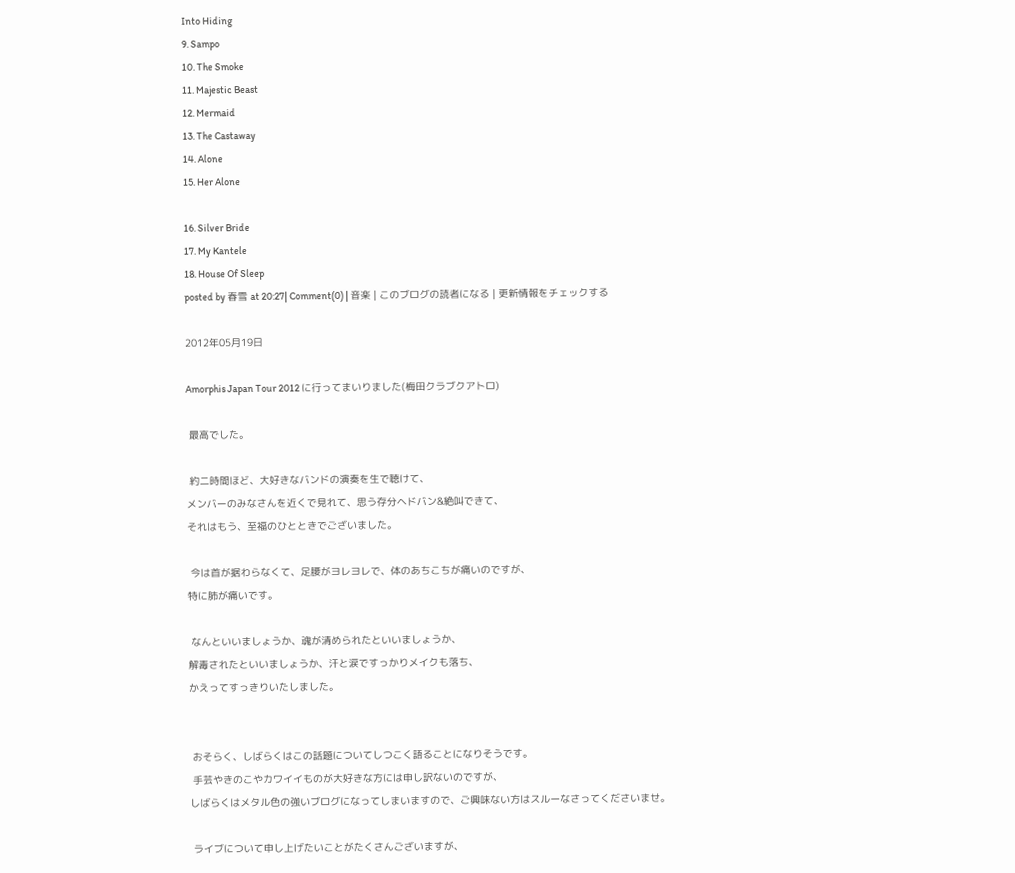Into Hiding
9. Sampo
10. The Smoke
11. Majestic Beast
12. Mermaid
13. The Castaway
14. Alone
15. Her Alone

16. Silver Bride
17. My Kantele
18. House Of Sleep
posted by 春雪 at 20:27| Comment(0) | 音楽 | このブログの読者になる | 更新情報をチェックする

2012年05月19日

Amorphis Japan Tour 2012 に行ってまいりました(梅田クラブクアトロ)

 最高でした。

 約二時間ほど、大好きなバンドの演奏を生で聴けて、
メンバーのみなさんを近くで見れて、思う存分ヘドバン&絶叫できて、
それはもう、至福のひとときでございました。

 今は首が据わらなくて、足腰がヨレヨレで、体のあちこちが痛いのですが、
特に肺が痛いです。

 なんといいましょうか、魂が清められたといいましょうか、
解毒されたといいましょうか、汗と涙ですっかりメイクも落ち、
かえってすっきりいたしました。


 おそらく、しばらくはこの話題についてしつこく語ることになりそうです。
 手芸やきのこやカワイイものが大好きな方には申し訳ないのですが、
しばらくはメタル色の強いブログになってしまいますので、ご興味ない方はスルーなさってくださいませ。

 ライブについて申し上げたいことがたくさんございますが、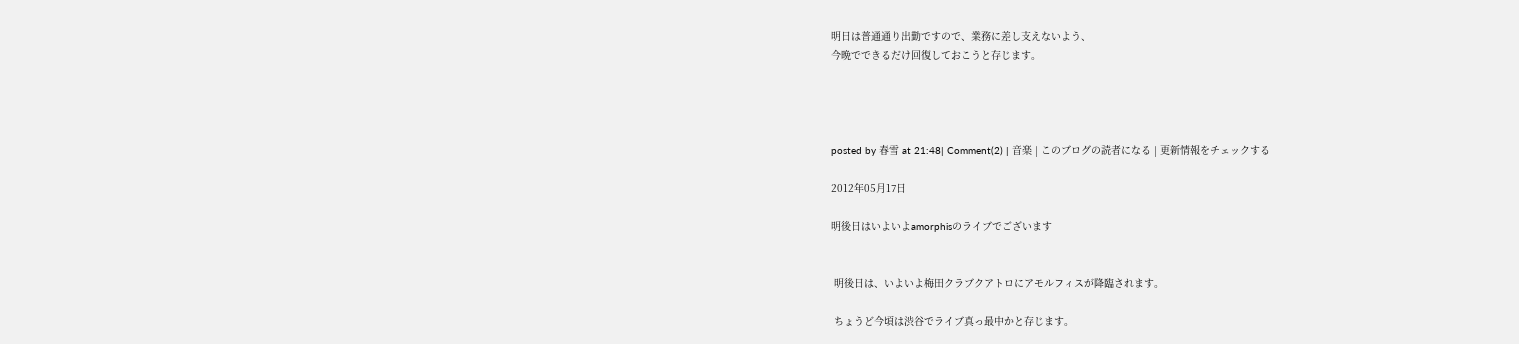明日は普通通り出勤ですので、業務に差し支えないよう、
今晩でできるだけ回復しておこうと存じます。




posted by 春雪 at 21:48| Comment(2) | 音楽 | このブログの読者になる | 更新情報をチェックする

2012年05月17日

明後日はいよいよamorphisのライブでございます


 明後日は、いよいよ梅田クラブクアトロにアモルフィスが降臨されます。

 ちょうど今頃は渋谷でライブ真っ最中かと存じます。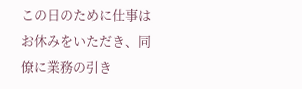この日のために仕事はお休みをいただき、同僚に業務の引き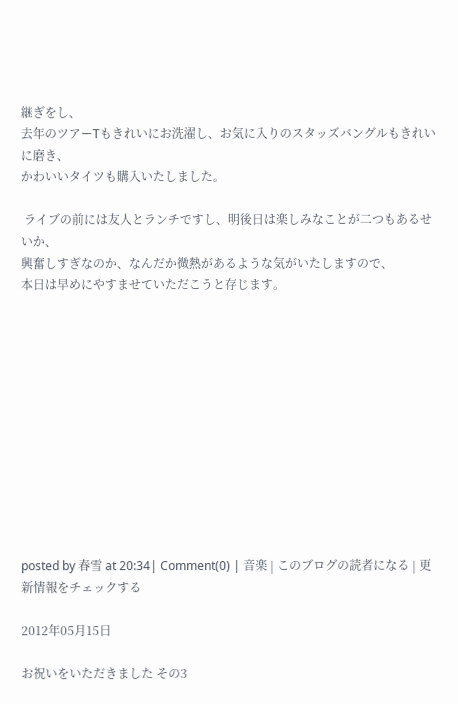継ぎをし、
去年のツアーTもきれいにお洗濯し、お気に入りのスタッズバングルもきれいに磨き、
かわいいタイツも購入いたしました。

 ライブの前には友人とランチですし、明後日は楽しみなことが二つもあるせいか、
興奮しすぎなのか、なんだか微熱があるような気がいたしますので、
本日は早めにやすませていただこうと存じます。












posted by 春雪 at 20:34| Comment(0) | 音楽 | このブログの読者になる | 更新情報をチェックする

2012年05月15日

お祝いをいただきました その3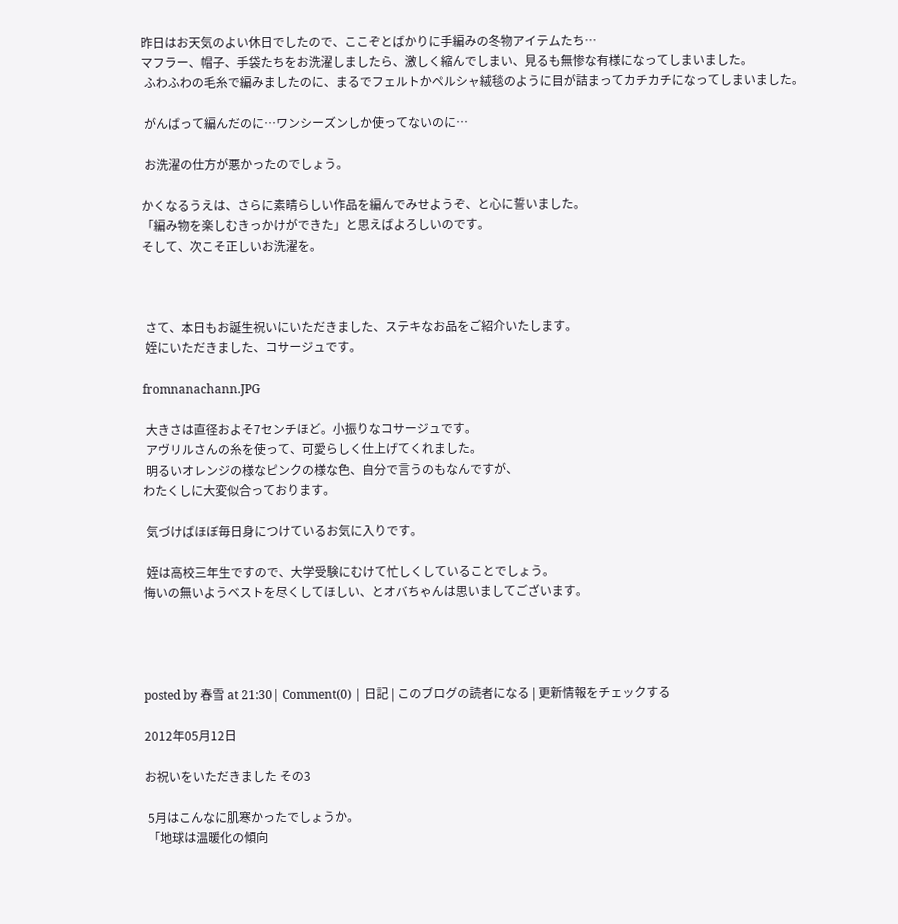昨日はお天気のよい休日でしたので、ここぞとばかりに手編みの冬物アイテムたち…
マフラー、帽子、手袋たちをお洗濯しましたら、激しく縮んでしまい、見るも無惨な有様になってしまいました。
 ふわふわの毛糸で編みましたのに、まるでフェルトかペルシャ絨毯のように目が詰まってカチカチになってしまいました。

 がんばって編んだのに…ワンシーズンしか使ってないのに…

 お洗濯の仕方が悪かったのでしょう。

かくなるうえは、さらに素晴らしい作品を編んでみせようぞ、と心に誓いました。
「編み物を楽しむきっかけができた」と思えばよろしいのです。
そして、次こそ正しいお洗濯を。



 さて、本日もお誕生祝いにいただきました、ステキなお品をご紹介いたします。
 姪にいただきました、コサージュです。

fromnanachann.JPG

 大きさは直径およそ7センチほど。小振りなコサージュです。
 アヴリルさんの糸を使って、可愛らしく仕上げてくれました。
 明るいオレンジの様なピンクの様な色、自分で言うのもなんですが、
わたくしに大変似合っております。

 気づけばほぼ毎日身につけているお気に入りです。

 姪は高校三年生ですので、大学受験にむけて忙しくしていることでしょう。
悔いの無いようベストを尽くしてほしい、とオバちゃんは思いましてございます。




posted by 春雪 at 21:30| Comment(0) | 日記 | このブログの読者になる | 更新情報をチェックする

2012年05月12日

お祝いをいただきました その3

 5月はこんなに肌寒かったでしょうか。
 「地球は温暖化の傾向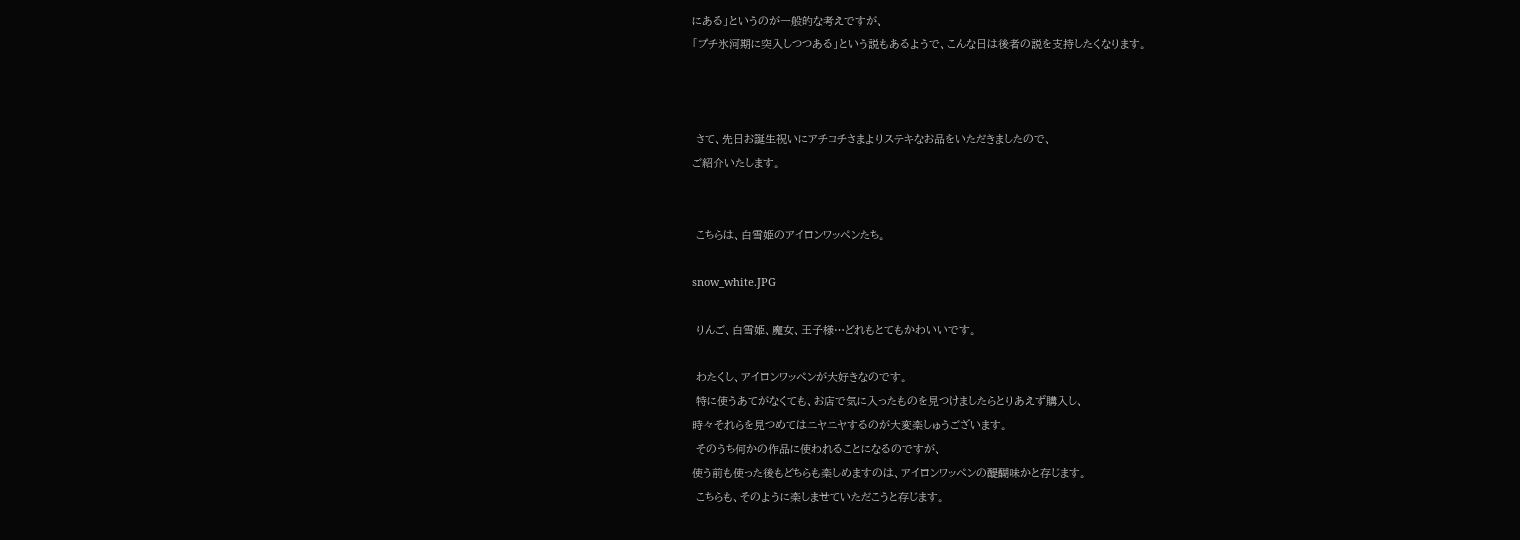にある」というのが一般的な考えですが、
「プチ氷河期に突入しつつある」という説もあるようで、こんな日は後者の説を支持したくなります。



 さて、先日お誕生祝いにアチコチさまよりステキなお品をいただきましたので、
ご紹介いたします。


 こちらは、白雪姫のアイロンワッペンたち。

snow_white.JPG

 りんご、白雪姫、魔女、王子様…どれもとてもかわいいです。

 わたくし、アイロンワッペンが大好きなのです。
 特に使うあてがなくても、お店で気に入ったものを見つけましたらとりあえず購入し、
時々それらを見つめてはニヤニヤするのが大変楽しゅうございます。
 そのうち何かの作品に使われることになるのですが、
使う前も使った後もどちらも楽しめますのは、アイロンワッペンの醍醐味かと存じます。
 こちらも、そのように楽しませていただこうと存じます。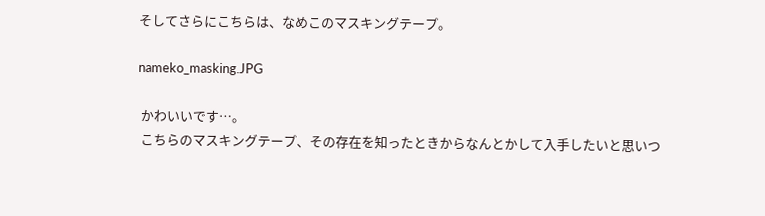そしてさらにこちらは、なめこのマスキングテープ。

nameko_masking.JPG

 かわいいです…。
 こちらのマスキングテープ、その存在を知ったときからなんとかして入手したいと思いつ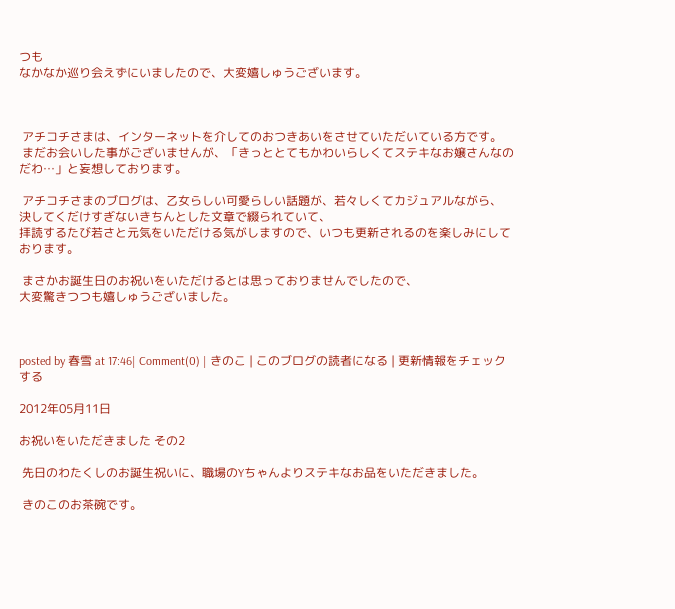つも
なかなか巡り会えずにいましたので、大変嬉しゅうございます。



 アチコチさまは、インターネットを介してのおつきあいをさせていただいている方です。
 まだお会いした事がございませんが、「きっととてもかわいらしくてステキなお嬢さんなのだわ…」と妄想しております。

 アチコチさまのブログは、乙女らしい可愛らしい話題が、若々しくてカジュアルながら、
決してくだけすぎないきちんとした文章で綴られていて、
拝読するたび若さと元気をいただける気がしますので、いつも更新されるのを楽しみにしております。

 まさかお誕生日のお祝いをいただけるとは思っておりませんでしたので、
大変驚きつつも嬉しゅうございました。



posted by 春雪 at 17:46| Comment(0) | きのこ | このブログの読者になる | 更新情報をチェックする

2012年05月11日

お祝いをいただきました その2

 先日のわたくしのお誕生祝いに、職場のYちゃんよりステキなお品をいただきました。

 きのこのお茶碗です。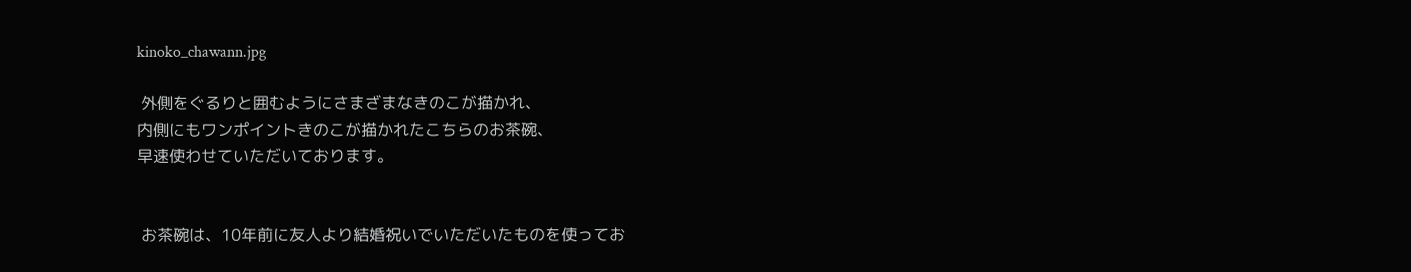kinoko_chawann.jpg

 外側をぐるりと囲むようにさまざまなきのこが描かれ、
内側にもワンポイントきのこが描かれたこちらのお茶碗、
早速使わせていただいております。


 お茶碗は、10年前に友人より結婚祝いでいただいたものを使ってお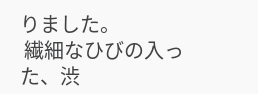りました。
 繊細なひびの入った、渋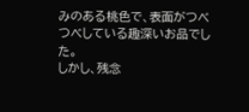みのある桃色で、表面がつべつべしている趣深いお品でした。
しかし、残念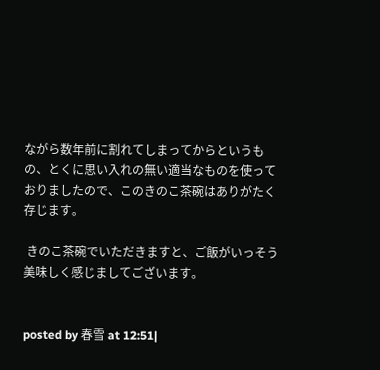ながら数年前に割れてしまってからというもの、とくに思い入れの無い適当なものを使っておりましたので、このきのこ茶碗はありがたく存じます。

 きのこ茶碗でいただきますと、ご飯がいっそう美味しく感じましてございます。


posted by 春雪 at 12:51|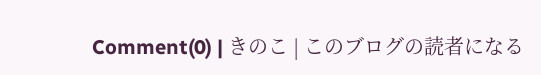Comment(0) | きのこ | このブログの読者になる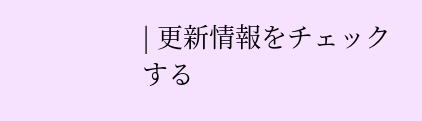| 更新情報をチェックする